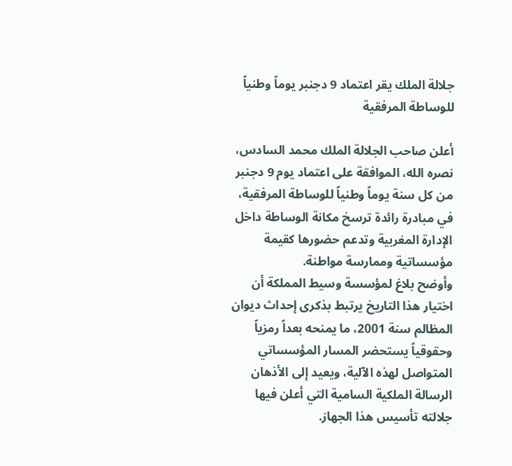جلالة الملك يقر اعتماد 9 دجنبر يوماً وطنياً للوساطة المرفقية

أعلن صاحب الجلالة الملك محمد السادس، نصره الله، الموافقة على اعتماد يوم 9 دجنبر من كل سنة يوماً وطنياً للوساطة المرفقية، في مبادرة رائدة ترسخ مكانة الوساطة داخل الإدارة المغربية وتدعم حضورها كقيمة مؤسساتية وممارسة مواطنة.
وأوضح بلاغ لمؤسسة وسيط المملكة أن اختيار هذا التاريخ يرتبط بذكرى إحداث ديوان المظالم سنة 2001، ما يمنحه بعداً رمزياً وحقوقياً يستحضر المسار المؤسساتي المتواصل لهذه الآلية، ويعيد إلى الأذهان الرسالة الملكية السامية التي أعلن فيها جلالته تأسيس هذا الجهاز.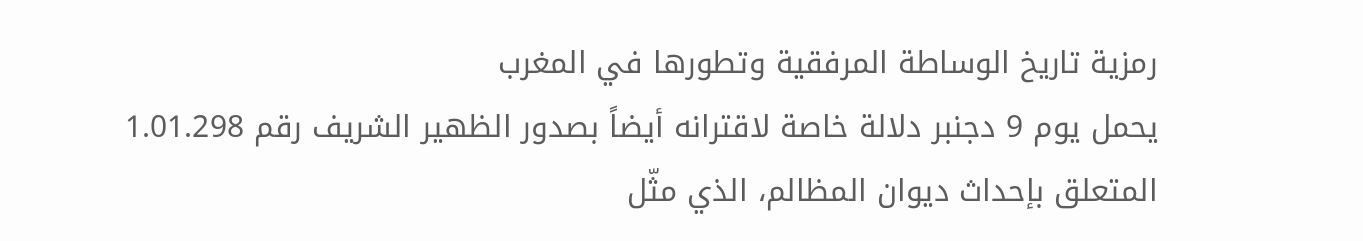رمزية تاريخ الوساطة المرفقية وتطورها في المغرب
يحمل يوم 9 دجنبر دلالة خاصة لاقترانه أيضاً بصدور الظهير الشريف رقم 1.01.298 المتعلق بإحداث ديوان المظالم، الذي مثّل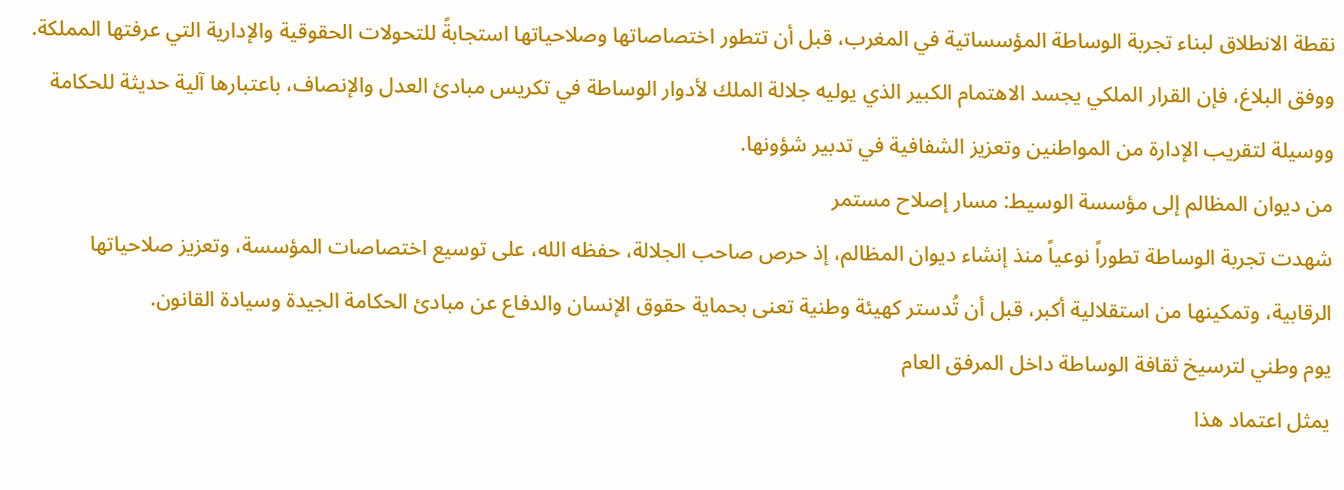نقطة الانطلاق لبناء تجربة الوساطة المؤسساتية في المغرب، قبل أن تتطور اختصاصاتها وصلاحياتها استجابةً للتحولات الحقوقية والإدارية التي عرفتها المملكة.
ووفق البلاغ، فإن القرار الملكي يجسد الاهتمام الكبير الذي يوليه جلالة الملك لأدوار الوساطة في تكريس مبادئ العدل والإنصاف، باعتبارها آلية حديثة للحكامة ووسيلة لتقريب الإدارة من المواطنين وتعزيز الشفافية في تدبير شؤونها.
من ديوان المظالم إلى مؤسسة الوسيط: مسار إصلاح مستمر
شهدت تجربة الوساطة تطوراً نوعياً منذ إنشاء ديوان المظالم، إذ حرص صاحب الجلالة، حفظه الله، على توسيع اختصاصات المؤسسة، وتعزيز صلاحياتها الرقابية، وتمكينها من استقلالية أكبر، قبل أن تُدستر كهيئة وطنية تعنى بحماية حقوق الإنسان والدفاع عن مبادئ الحكامة الجيدة وسيادة القانون.
يوم وطني لترسيخ ثقافة الوساطة داخل المرفق العام
يمثل اعتماد هذا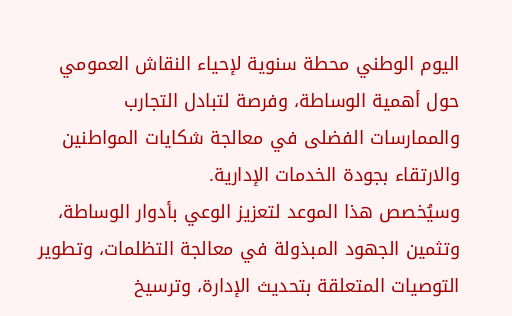اليوم الوطني محطة سنوية لإحياء النقاش العمومي حول أهمية الوساطة، وفرصة لتبادل التجارب والممارسات الفضلى في معالجة شكايات المواطنين والارتقاء بجودة الخدمات الإدارية.
وسيُخصص هذا الموعد لتعزيز الوعي بأدوار الوساطة، وتثمين الجهود المبذولة في معالجة التظلمات، وتطوير التوصيات المتعلقة بتحديث الإدارة، وترسيخ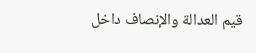قيم العدالة والإنصاف داخل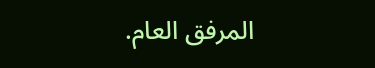المرفق العام.